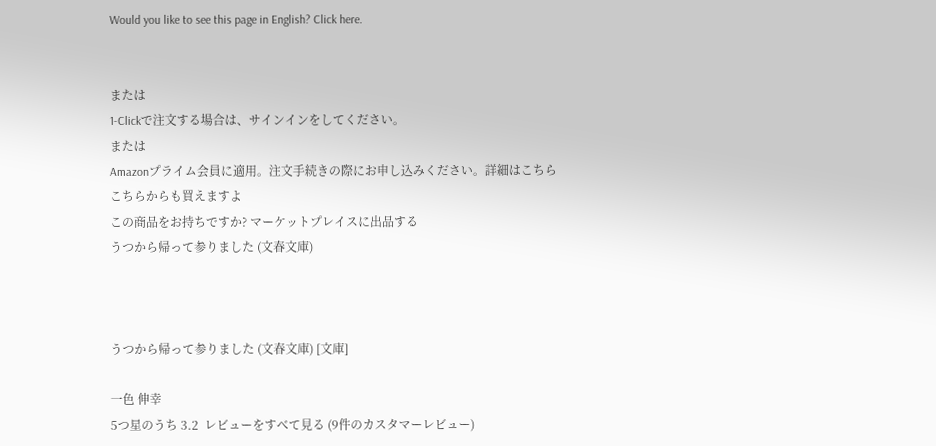Would you like to see this page in English? Click here.


または
1-Clickで注文する場合は、サインインをしてください。
または
Amazonプライム会員に適用。注文手続きの際にお申し込みください。詳細はこちら
こちらからも買えますよ
この商品をお持ちですか? マーケットプレイスに出品する
うつから帰って参りました (文春文庫)



うつから帰って参りました (文春文庫) [文庫]

一色 伸幸
5つ星のうち 3.2  レビューをすべて見る (9件のカスタマーレビュー)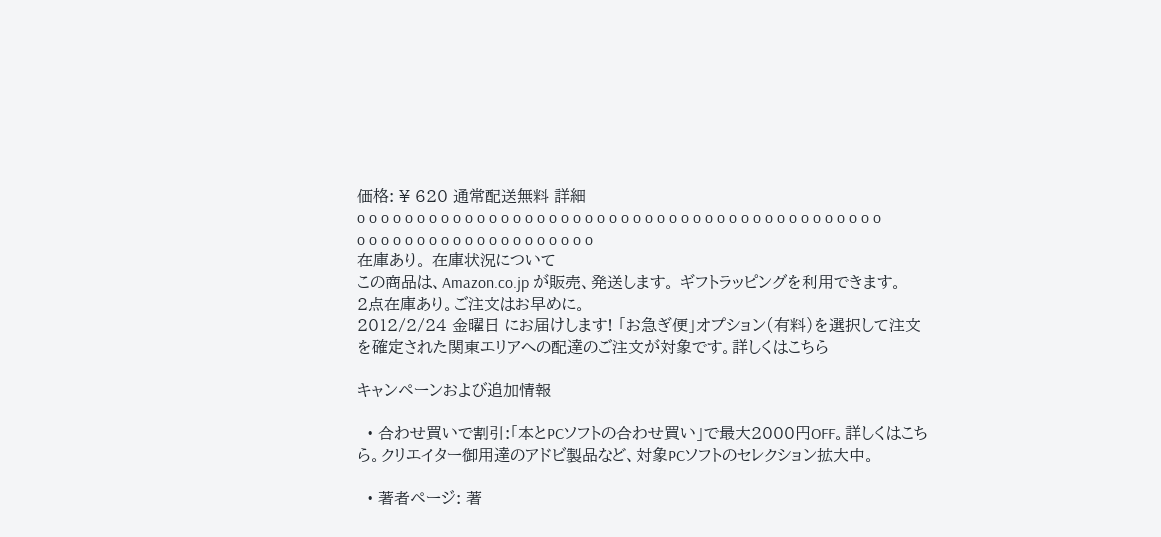価格: ¥ 620 通常配送無料 詳細
o o o o o o o o o o o o o o o o o o o o o o o o o o o o o o o o o o o o o o o o o o o o o o o o o o o o o o o o o o o o o o o o
在庫あり。 在庫状況について
この商品は、Amazon.co.jp が販売、発送します。 ギフトラッピングを利用できます。
2点在庫あり。ご注文はお早めに。
2012/2/24 金曜日 にお届けします! 「お急ぎ便」オプション(有料)を選択して注文を確定された関東エリアへの配達のご注文が対象です。詳しくはこちら

キャンペーンおよび追加情報

  • 合わせ買いで割引:「本とPCソフトの合わせ買い」で最大2000円OFF。詳しくはこちら。クリエイター御用達のアドビ製品など、対象PCソフトのセレクション拡大中。

  • 著者ページ: 著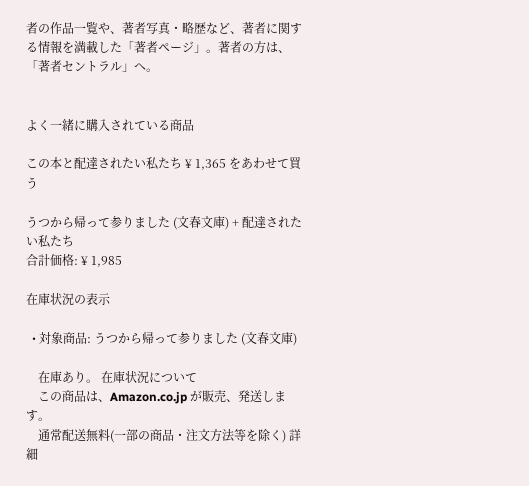者の作品一覧や、著者写真・略歴など、著者に関する情報を満載した「著者ページ」。著者の方は、「著者セントラル」へ。


よく一緒に購入されている商品

この本と配達されたい私たち ¥ 1,365 をあわせて買う

うつから帰って参りました (文春文庫) + 配達されたい私たち
合計価格: ¥ 1,985

在庫状況の表示

  • 対象商品: うつから帰って参りました (文春文庫)

    在庫あり。 在庫状況について
    この商品は、Amazon.co.jp が販売、発送します。
    通常配送無料(一部の商品・注文方法等を除く) 詳細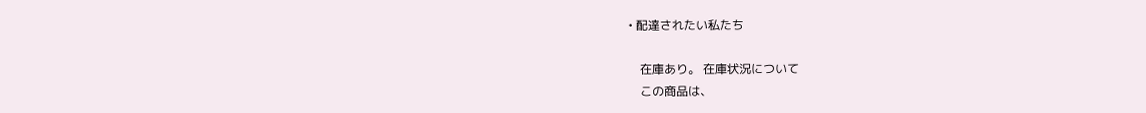• 配達されたい私たち

    在庫あり。 在庫状況について
    この商品は、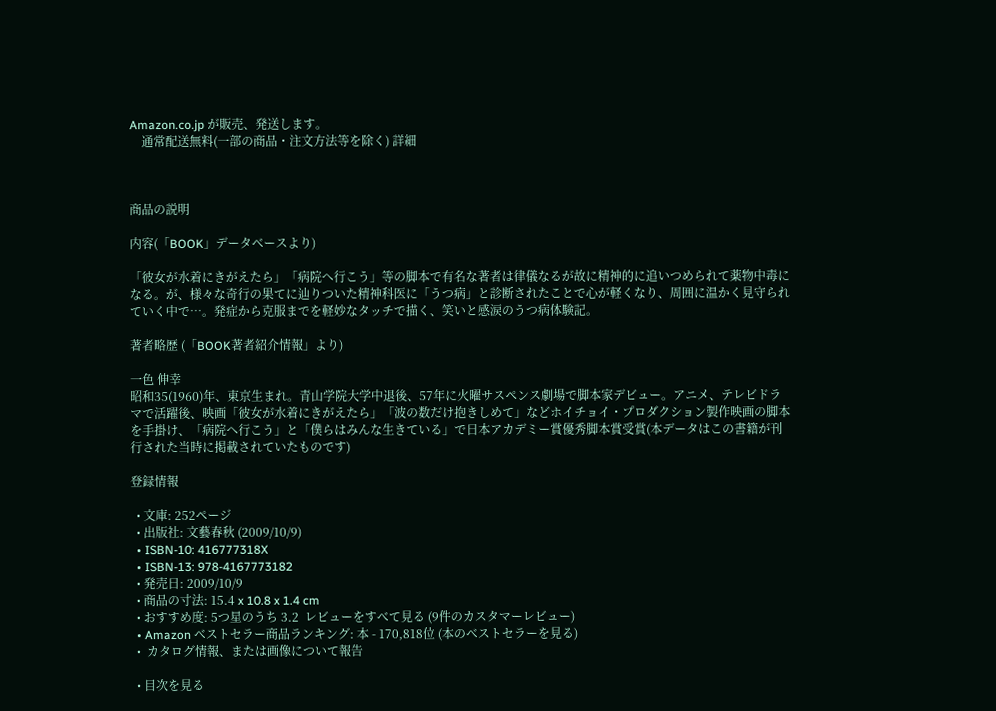Amazon.co.jp が販売、発送します。
    通常配送無料(一部の商品・注文方法等を除く) 詳細



商品の説明

内容(「BOOK」データベースより)

「彼女が水着にきがえたら」「病院へ行こう」等の脚本で有名な著者は律儀なるが故に精神的に追いつめられて薬物中毒になる。が、様々な奇行の果てに辿りついた精神科医に「うつ病」と診断されたことで心が軽くなり、周囲に温かく見守られていく中で…。発症から克服までを軽妙なタッチで描く、笑いと感涙のうつ病体験記。

著者略歴 (「BOOK著者紹介情報」より)

一色 伸幸
昭和35(1960)年、東京生まれ。青山学院大学中退後、57年に火曜サスペンス劇場で脚本家デビュー。アニメ、テレビドラマで活躍後、映画「彼女が水着にきがえたら」「波の数だけ抱きしめて」などホイチョイ・プロダクション製作映画の脚本を手掛け、「病院へ行こう」と「僕らはみんな生きている」で日本アカデミー賞優秀脚本賞受賞(本データはこの書籍が刊行された当時に掲載されていたものです)

登録情報

  • 文庫: 252ページ
  • 出版社: 文藝春秋 (2009/10/9)
  • ISBN-10: 416777318X
  • ISBN-13: 978-4167773182
  • 発売日: 2009/10/9
  • 商品の寸法: 15.4 x 10.8 x 1.4 cm
  • おすすめ度: 5つ星のうち 3.2  レビューをすべて見る (9件のカスタマーレビュー)
  • Amazon ベストセラー商品ランキング: 本 - 170,818位 (本のベストセラーを見る)
  •  カタログ情報、または画像について報告

  • 目次を見る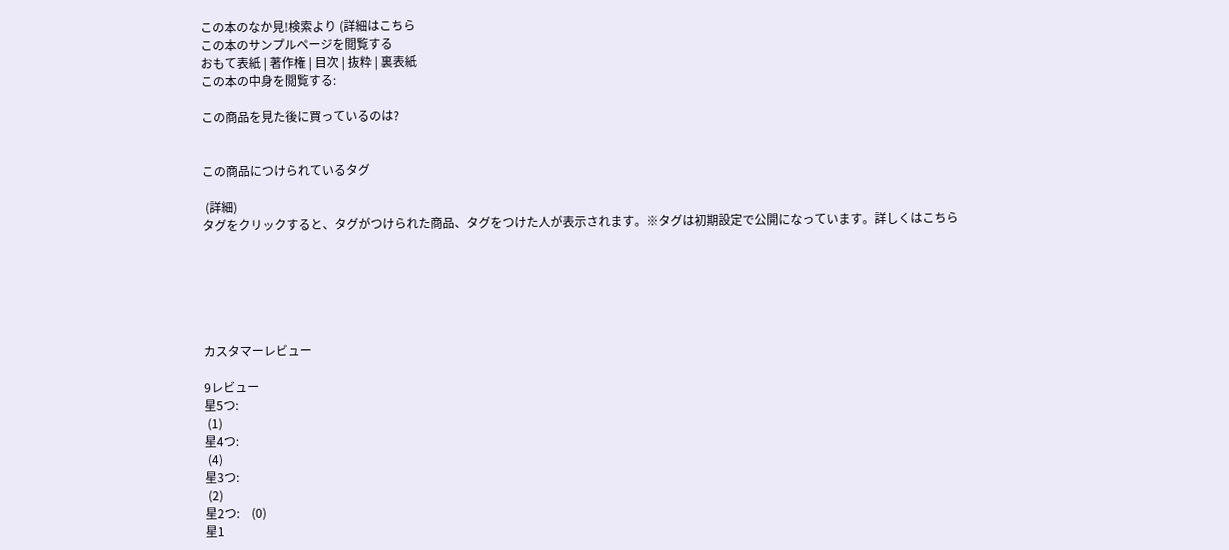この本のなか見!検索より (詳細はこちら
この本のサンプルページを閲覧する
おもて表紙 | 著作権 | 目次 | 抜粋 | 裏表紙
この本の中身を閲覧する:

この商品を見た後に買っているのは?


この商品につけられているタグ

 (詳細)
タグをクリックすると、タグがつけられた商品、タグをつけた人が表示されます。※タグは初期設定で公開になっています。詳しくはこちら






カスタマーレビュー

9レビュー
星5つ:
 (1)
星4つ:
 (4)
星3つ:
 (2)
星2つ:    (0)
星1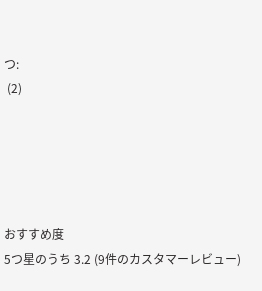つ:
 (2)





おすすめ度
5つ星のうち 3.2 (9件のカスタマーレビュー)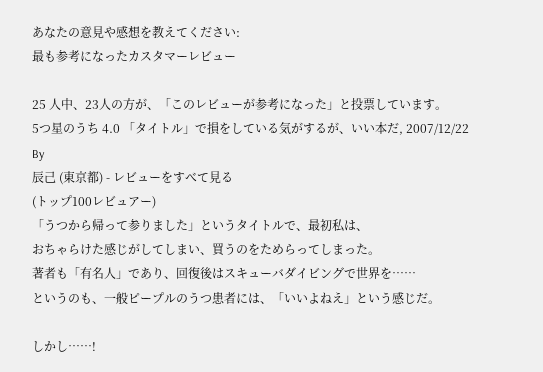あなたの意見や感想を教えてください:
最も参考になったカスタマーレビュー

25 人中、23人の方が、「このレビューが参考になった」と投票しています。
5つ星のうち 4.0 「タイトル」で損をしている気がするが、いい本だ, 2007/12/22
By
辰己 (東京都) - レビューをすべて見る
(トップ100レビュアー)
「うつから帰って参りました」というタイトルで、最初私は、
おちゃらけた感じがしてしまい、買うのをためらってしまった。
著者も「有名人」であり、回復後はスキューバダイビングで世界を……
というのも、一般ピープルのうつ患者には、「いいよねえ」という感じだ。

しかし……!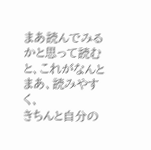まあ読んでみるかと思って読むと、これがなんとまあ、読みやすく、
きちんと自分の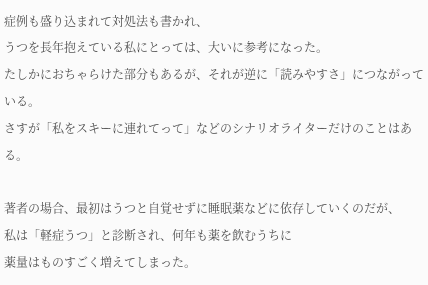症例も盛り込まれて対処法も書かれ、
うつを長年抱えている私にとっては、大いに参考になった。
たしかにおちゃらけた部分もあるが、それが逆に「読みやすさ」につながっている。
さすが「私をスキーに連れてって」などのシナリオライターだけのことはある。

著者の場合、最初はうつと自覚せずに睡眠薬などに依存していくのだが、
私は「軽症うつ」と診断され、何年も薬を飲むうちに
薬量はものすごく増えてしまった。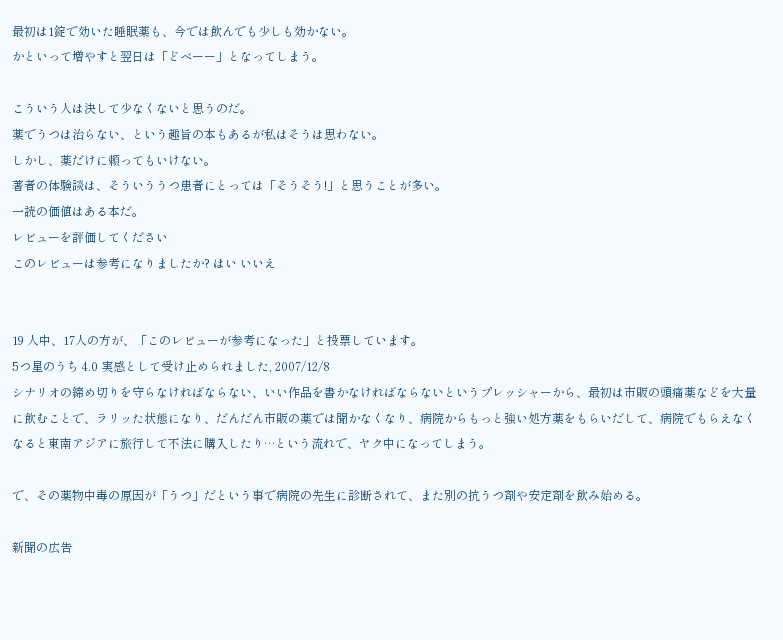最初は1錠で効いた睡眠薬も、今では飲んでも少しも効かない。
かといって増やすと翌日は「どべーー」となってしまう。

こういう人は決して少なくないと思うのだ。
薬でうつは治らない、という趣旨の本もあるが私はそうは思わない。
しかし、薬だけに頼ってもいけない。
著者の体験談は、そういううつ患者にとっては「そうそう!」と思うことが多い。
一読の価値はある本だ。
レビューを評価してください
このレビューは参考になりましたか? はい いいえ


19 人中、17人の方が、「このレビューが参考になった」と投票しています。
5つ星のうち 4.0 実感として受け止められました, 2007/12/8
シナリオの締め切りを守らなければならない、いい作品を書かなければならないというプレッシャーから、最初は市販の頭痛薬などを大量に飲むことで、ラリッた状態になり、だんだん市販の薬では聞かなくなり、病院からもっと強い処方薬をもらいだして、病院でもらえなくなると東南アジアに旅行して不法に購入したり…という流れで、ヤク中になってしまう。

で、その薬物中毒の原因が「うつ」だという事で病院の先生に診断されて、また別の抗うつ剤や安定剤を飲み始める。

新聞の広告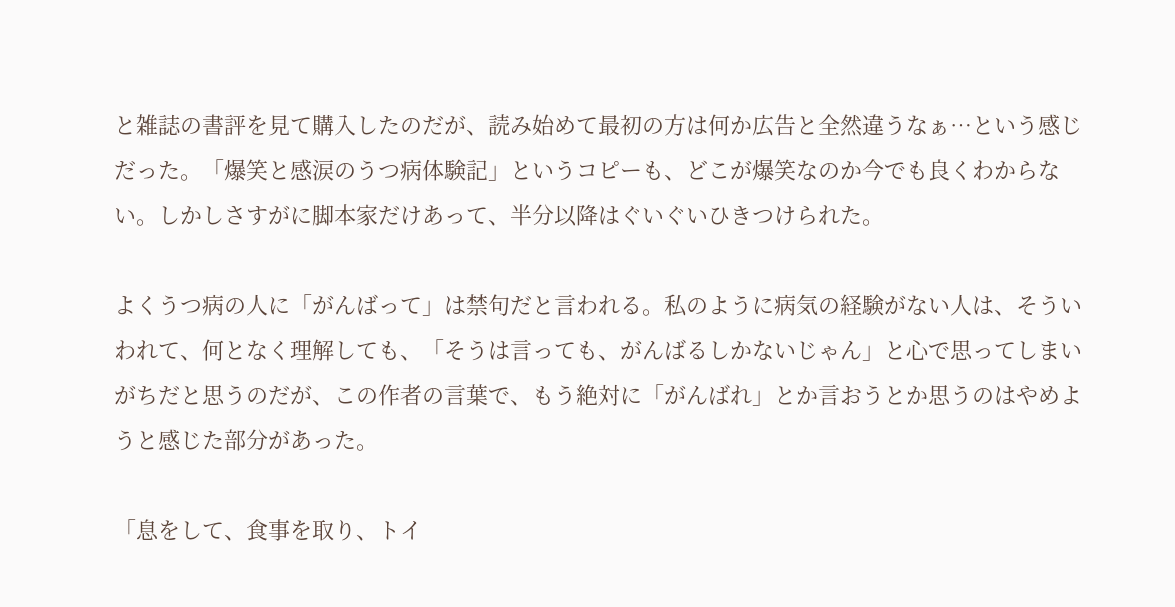と雑誌の書評を見て購入したのだが、読み始めて最初の方は何か広告と全然違うなぁ…という感じだった。「爆笑と感涙のうつ病体験記」というコピーも、どこが爆笑なのか今でも良くわからない。しかしさすがに脚本家だけあって、半分以降はぐいぐいひきつけられた。

よくうつ病の人に「がんばって」は禁句だと言われる。私のように病気の経験がない人は、そういわれて、何となく理解しても、「そうは言っても、がんばるしかないじゃん」と心で思ってしまいがちだと思うのだが、この作者の言葉で、もう絶対に「がんばれ」とか言おうとか思うのはやめようと感じた部分があった。

「息をして、食事を取り、トイ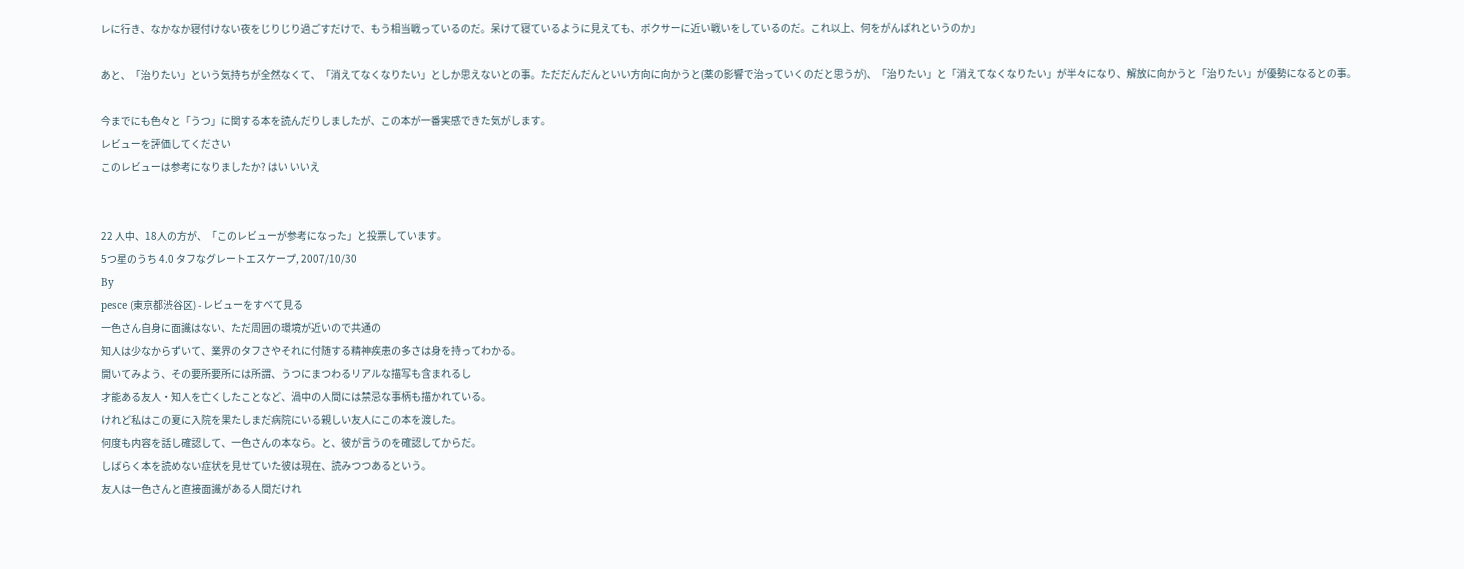レに行き、なかなか寝付けない夜をじりじり過ごすだけで、もう相当戦っているのだ。呆けて寝ているように見えても、ボクサーに近い戦いをしているのだ。これ以上、何をがんばれというのか」

あと、「治りたい」という気持ちが全然なくて、「消えてなくなりたい」としか思えないとの事。ただだんだんといい方向に向かうと(薬の影響で治っていくのだと思うが)、「治りたい」と「消えてなくなりたい」が半々になり、解放に向かうと「治りたい」が優勢になるとの事。

今までにも色々と「うつ」に関する本を読んだりしましたが、この本が一番実感できた気がします。
レビューを評価してください
このレビューは参考になりましたか? はい いいえ


22 人中、18人の方が、「このレビューが参考になった」と投票しています。
5つ星のうち 4.0 タフなグレートエスケープ, 2007/10/30
By
pesce (東京都渋谷区) - レビューをすべて見る
一色さん自身に面識はない、ただ周囲の環境が近いので共通の
知人は少なからずいて、業界のタフさやそれに付随する精神疾患の多さは身を持ってわかる。
開いてみよう、その要所要所には所謂、うつにまつわるリアルな描写も含まれるし
才能ある友人・知人を亡くしたことなど、渦中の人間には禁忌な事柄も描かれている。
けれど私はこの夏に入院を果たしまだ病院にいる親しい友人にこの本を渡した。
何度も内容を話し確認して、一色さんの本なら。と、彼が言うのを確認してからだ。
しばらく本を読めない症状を見せていた彼は現在、読みつつあるという。
友人は一色さんと直接面識がある人間だけれ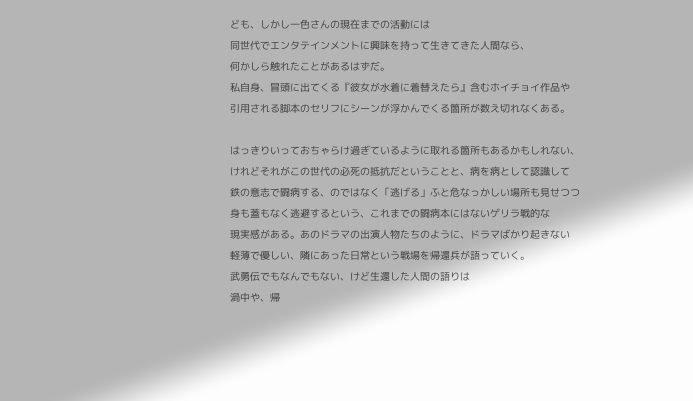ども、しかし一色さんの現在までの活動には
同世代でエンタテインメントに興味を持って生きてきた人間なら、
何かしら触れたことがあるはずだ。
私自身、冒頭に出てくる『彼女が水着に着替えたら』含むホイチョイ作品や
引用される脚本のセリフにシーンが浮かんでくる箇所が数え切れなくある。

はっきりいっておちゃらけ過ぎているように取れる箇所もあるかもしれない、
けれどそれがこの世代の必死の抵抗だということと、病を病として認識して
鉄の意志で闘病する、のではなく「逃げる」ふと危なっかしい場所も見せつつ
身も蓋もなく逃避するという、これまでの闘病本にはないゲリラ戦的な
現実感がある。あのドラマの出演人物たちのように、ドラマばかり起きない
軽薄で優しい、隣にあった日常という戦場を帰還兵が語っていく。
武勇伝でもなんでもない、けど生還した人間の語りは
渦中や、帰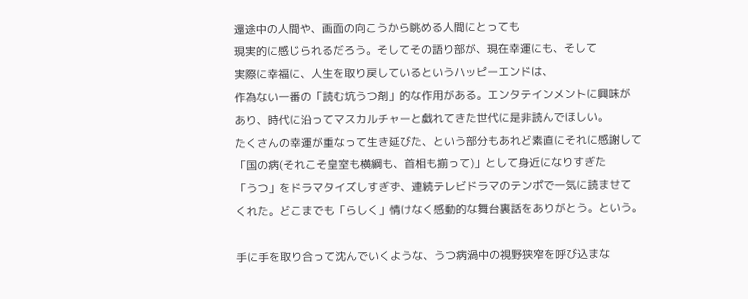還途中の人間や、画面の向こうから眺める人間にとっても
現実的に感じられるだろう。そしてその語り部が、現在幸運にも、そして
実際に幸福に、人生を取り戻しているというハッピーエンドは、
作為ない一番の「読む坑うつ剤」的な作用がある。エンタテインメントに興味が
あり、時代に沿ってマスカルチャーと戯れてきた世代に是非読んでほしい。
たくさんの幸運が重なって生き延びた、という部分もあれど素直にそれに感謝して
「国の病(それこそ皇室も横綱も、首相も揃って)」として身近になりすぎた
「うつ」をドラマタイズしすぎず、連続テレビドラマのテンポで一気に読ませて
くれた。どこまでも「らしく」情けなく感動的な舞台裏話をありがとう。という。

手に手を取り合って沈んでいくような、うつ病渦中の視野狭窄を呼び込まな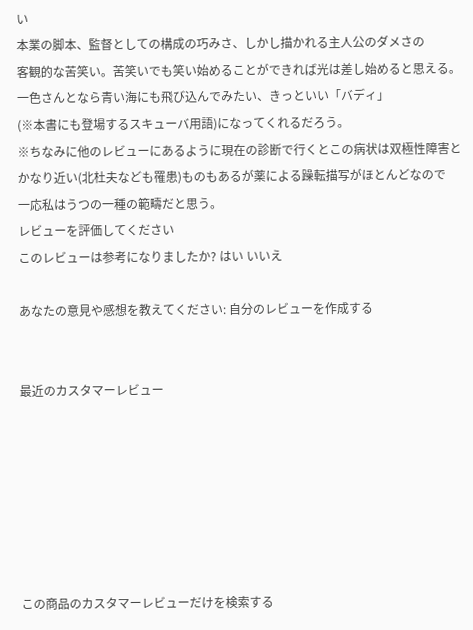い
本業の脚本、監督としての構成の巧みさ、しかし描かれる主人公のダメさの
客観的な苦笑い。苦笑いでも笑い始めることができれば光は差し始めると思える。
一色さんとなら青い海にも飛び込んでみたい、きっといい「バディ」
(※本書にも登場するスキューバ用語)になってくれるだろう。
※ちなみに他のレビューにあるように現在の診断で行くとこの病状は双極性障害と
かなり近い(北杜夫なども罹患)ものもあるが薬による躁転描写がほとんどなので
一応私はうつの一種の範疇だと思う。
レビューを評価してください
このレビューは参考になりましたか? はい いいえ

あなたの意見や感想を教えてください: 自分のレビューを作成する


最近のカスタマーレビュー







この商品のカスタマーレビューだけを検索する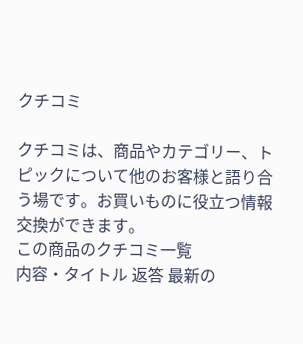クチコミ

クチコミは、商品やカテゴリー、トピックについて他のお客様と語り合う場です。お買いものに役立つ情報交換ができます。
この商品のクチコミ一覧
内容・タイトル 返答 最新の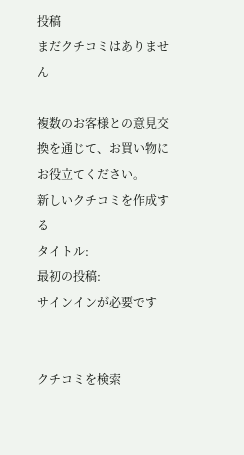投稿
まだクチコミはありません

複数のお客様との意見交換を通じて、お買い物にお役立てください。
新しいクチコミを作成する
タイトル:
最初の投稿:
サインインが必要です


クチコミを検索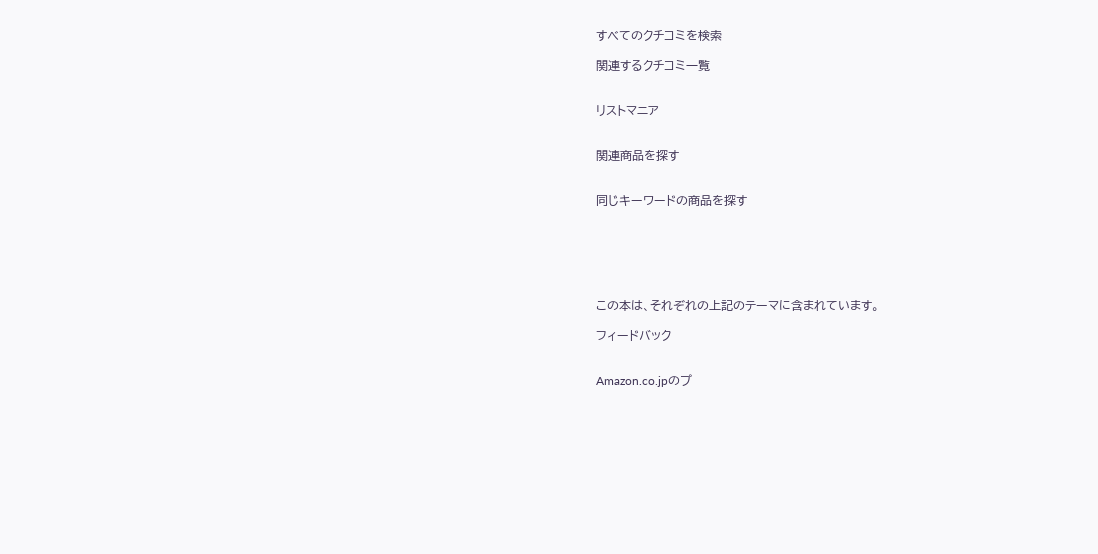すべてのクチコミを検索

関連するクチコミ一覧


リストマニア


関連商品を探す


同じキーワードの商品を探す






この本は、それぞれの上記のテーマに含まれています。

フィードバック


Amazon.co.jpのプ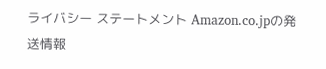ライバシー ステートメント Amazon.co.jpの発送情報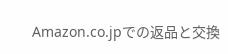Amazon.co.jpでの返品と交換